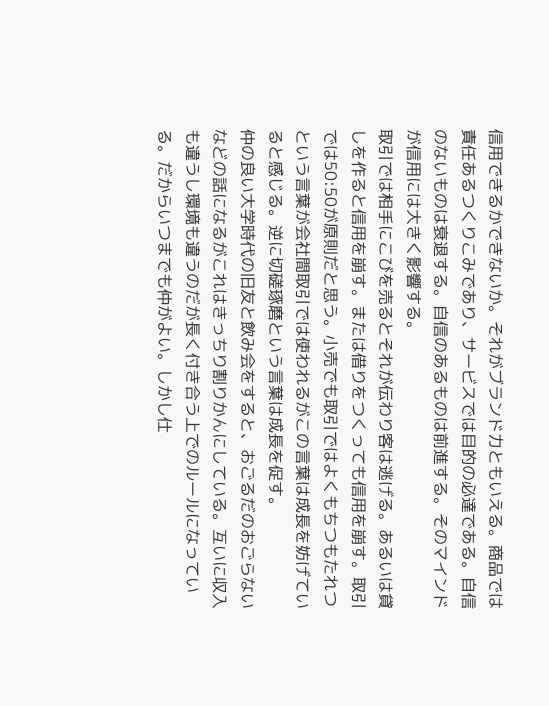信用できるかできないか。それがブランド力ともいえる。商品では責任あるつくりこみであり、サービスでは目的の必達である。自信のないものは衰退する。自信のあるものは前進する。そのマインドが信用には大きく影響する。
取引では相手にこびを売るとそれが伝わり客は逃げる。あるいは貸しを作ると信用を崩す。または借りをつくっても信用を崩す。取引では50:50が原則だと思う。小売でも取引ではよくもちつもたれつという言葉が会社間取引では使われるがこの言葉は成長を妨げていると感じる。逆に切磋琢磨という言葉は成長を促す。
仲の良い大学時代の旧友と飲み会をすると、おごるだのおごらないなどの話になるがこれはきっちり割りかんにしている。互いに収入も違うし環境も違うのだが長く付き合う上でのルールになっている。だからいつまでも仲がよい。しかし仕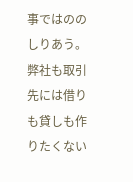事ではののしりあう。弊社も取引先には借りも貸しも作りたくない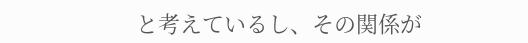と考えているし、その関係が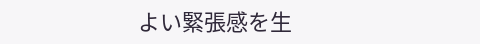よい緊張感を生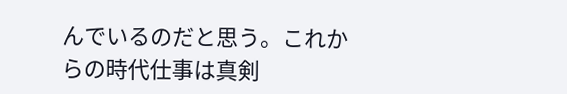んでいるのだと思う。これからの時代仕事は真剣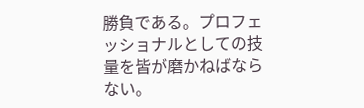勝負である。プロフェッショナルとしての技量を皆が磨かねばならない。